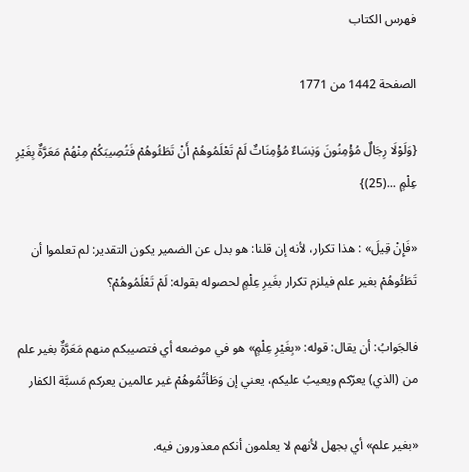فهرس الكتاب

الصفحة 1442 من 1771

{وَلَوْلَا رِجَالٌ مُؤْمِنُونَ وَنِسَاءٌ مُؤْمِنَاتٌ لَمْ تَعْلَمُوهُمْ أَنْ تَطَئُوهُمْ فَتُصِيبَكُمْ مِنْهُمْ مَعَرَّةٌ بِغَيْرِ عِلْمٍ ...(25)}

«فَإِنْ قِيلَ» : هذا تكرار، لأنه إن قلنا: هو بدل عن الضمير يكون التقدير: لم تعلموا أن تَطَئُوهُمْ بغير علم فيلزم تكرار بغَيرِ عِلْمٍ لحصوله بقوله: لَمْ تَعْلَمُوهُمْ؟

فالجَوابُ: أن يقال: قوله: «بِغَيْرِ عِلْمٍ» هو في موضعه أي فتصيبكم منهم مَعَرَّةٌ بغير علم من (الذي) يعرّكم ويعيبُ عليكم، يعني إن وَطَأتُمُوهُمْ غير عالمين يعركم مَسبَّة الكفار

«بغير علم» أي بجهل لأنهم لا يعلمون أنكم معذورون فيه.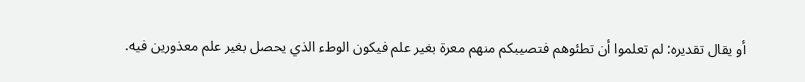أو يقال تقديره: لم تعلموا أن تطئوهم فتصيبكم منهم معرة بغير علم فيكون الوطء الذي يحصل بغير علم معذورين فيه.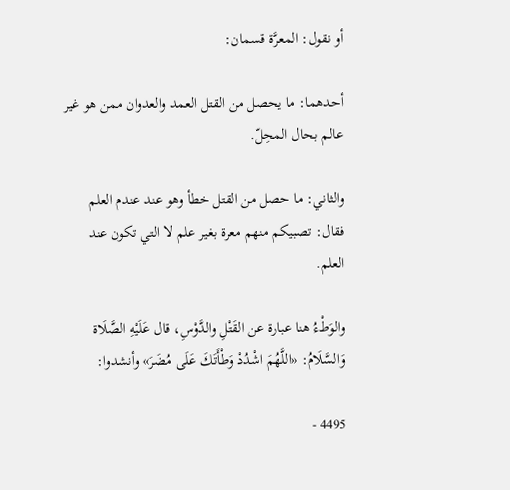أو نقول: المعرَّة قسمان:

أحدهما: ما يحصل من القتل العمد والعدوان ممن هو غير عالم بحال المحِلّ.

والثاني: ما حصل من القتل خطأ وهو عند عندم العلم فقال: تصبيكم منهم معرة بغير علم لا التي تكون عند العلم.

والوَطْءُ هنا عبارة عن القَتْلِ والدَّوْسِ، قال عَلَيْهِ الصَّلَاة وَالسَّلَامُ: «اللَّهُمَ اشْدُدْ وَطْأَتَكَ عَلَى مُضَرَ» وأنشدوا:

4495 -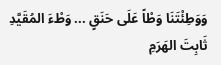وَوَطِئْتَنَا وَطْاً عَلَى حَنَقٍ ... وَطْءَ المُقَيَّدِ ثَابِتَ الهَرَمِ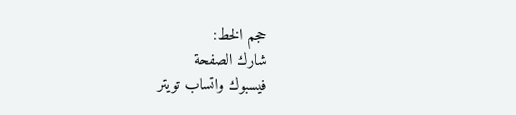حجم الخط:
شارك الصفحة
فيسبوك واتساب تويتر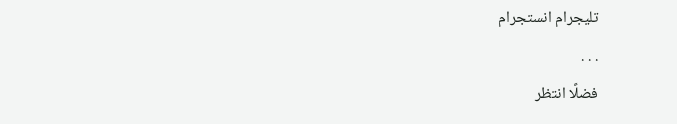تليجرام انستجرام
. . .
فضلًا انتظر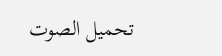تحميل الصوت